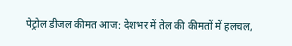पेट्रोल डीजल कीमत आज: देशभर में तेल की कीमतों में हलचल,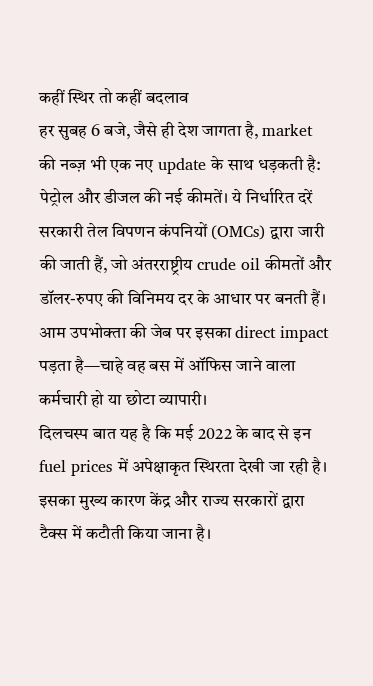कहीं स्थिर तो कहीं बदलाव
हर सुबह 6 बजे, जैसे ही देश जागता है, market की नब्ज़ भी एक नए update के साथ धड़कती है: पेट्रोल और डीजल की नई कीमतें। ये निर्धारित दरें सरकारी तेल विपणन कंपनियों (OMCs) द्वारा जारी की जाती हैं, जो अंतरराष्ट्रीय crude oil कीमतों और डॉलर-रुपए की विनिमय दर के आधार पर बनती हैं। आम उपभोक्ता की जेब पर इसका direct impact पड़ता है—चाहे वह बस में ऑफिस जाने वाला कर्मचारी हो या छोटा व्यापारी।
दिलचस्प बात यह है कि मई 2022 के बाद से इन fuel prices में अपेक्षाकृत स्थिरता देखी जा रही है। इसका मुख्य कारण केंद्र और राज्य सरकारों द्वारा टैक्स में कटौती किया जाना है।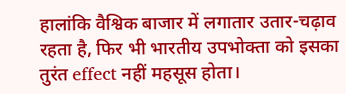हालांकि वैश्विक बाजार में लगातार उतार-चढ़ाव रहता है, फिर भी भारतीय उपभोक्ता को इसका तुरंत effect नहीं महसूस होता।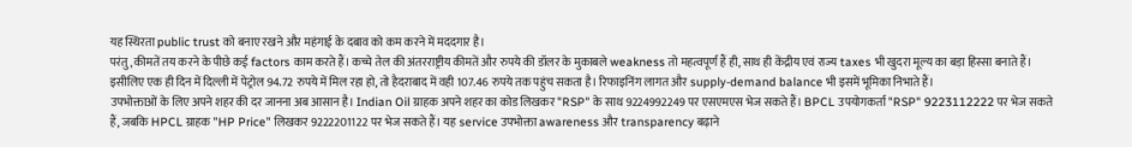यह स्थिरता public trust को बनाए रखने और महंगाई के दबाव को कम करने में मददगार है।
परंतु, कीमतें तय करने के पीछे कई factors काम करते हैं। कच्चे तेल की अंतरराष्ट्रीय कीमतें और रुपये की डॉलर के मुकाबले weakness तो महत्वपूर्ण हैं ही, साथ ही केंद्रीय एवं राज्य taxes भी खुदरा मूल्य का बड़ा हिस्सा बनाते हैं। इसीलिए एक ही दिन में दिल्ली में पेट्रोल 94.72 रुपये में मिल रहा हो, तो हैदराबाद में वही 107.46 रुपये तक पहुंच सकता है। रिफाइनिंग लागत और supply-demand balance भी इसमें भूमिका निभाते हैं।
उपभोक्ताओं के लिए अपने शहर की दर जानना अब आसान है। Indian Oil ग्राहक अपने शहर का कोड लिखकर "RSP" के साथ 9224992249 पर एसएमएस भेज सकते हैं। BPCL उपयोगकर्ता "RSP" 9223112222 पर भेज सकते हैं, जबकि HPCL ग्राहक "HP Price" लिखकर 9222201122 पर भेज सकते हैं। यह service उपभोक्ता awareness और transparency बढ़ाने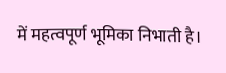में महत्वपूर्ण भूमिका निभाती है।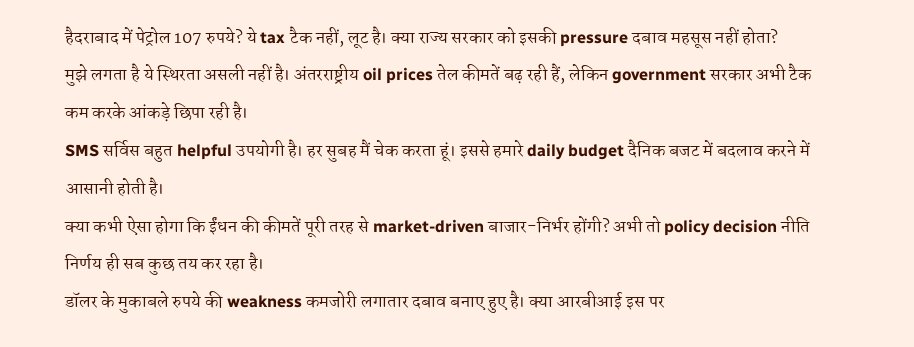हैदराबाद में पेट्रोल 107 रुपये? ये tax टैक नहीं, लूट है। क्या राज्य सरकार को इसकी pressure दबाव महसूस नहीं होता?
मुझे लगता है ये स्थिरता असली नहीं है। अंतरराष्ट्रीय oil prices तेल कीमतें बढ़ रही हैं, लेकिन government सरकार अभी टैक कम करके आंकड़े छिपा रही है।
SMS सर्विस बहुत helpful उपयोगी है। हर सुबह मैं चेक करता हूं। इससे हमारे daily budget दैनिक बजट में बदलाव करने में आसानी होती है।
क्या कभी ऐसा होगा कि ईंधन की कीमतें पूरी तरह से market-driven बाजार-निर्भर होंगी? अभी तो policy decision नीति निर्णय ही सब कुछ तय कर रहा है।
डॉलर के मुकाबले रुपये की weakness कमजोरी लगातार दबाव बनाए हुए है। क्या आरबीआई इस पर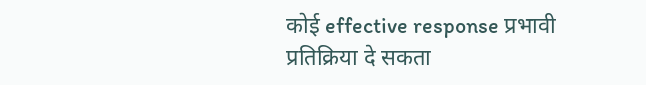कोई effective response प्रभावी प्रतिक्रिया दे सकता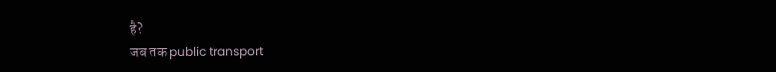है?
जब तक public transport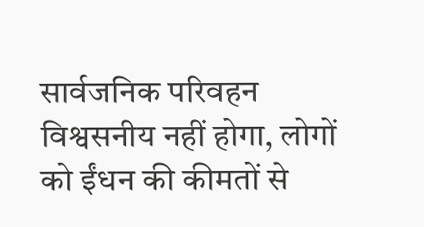सार्वजनिक परिवहन विश्वसनीय नहीं होगा, लोगों को ईंधन की कीमतों से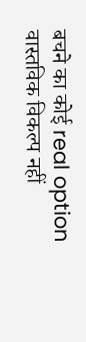बचने का कोई real option वास्तविक विकल्प नहीं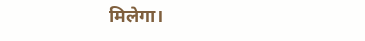मिलेगा।